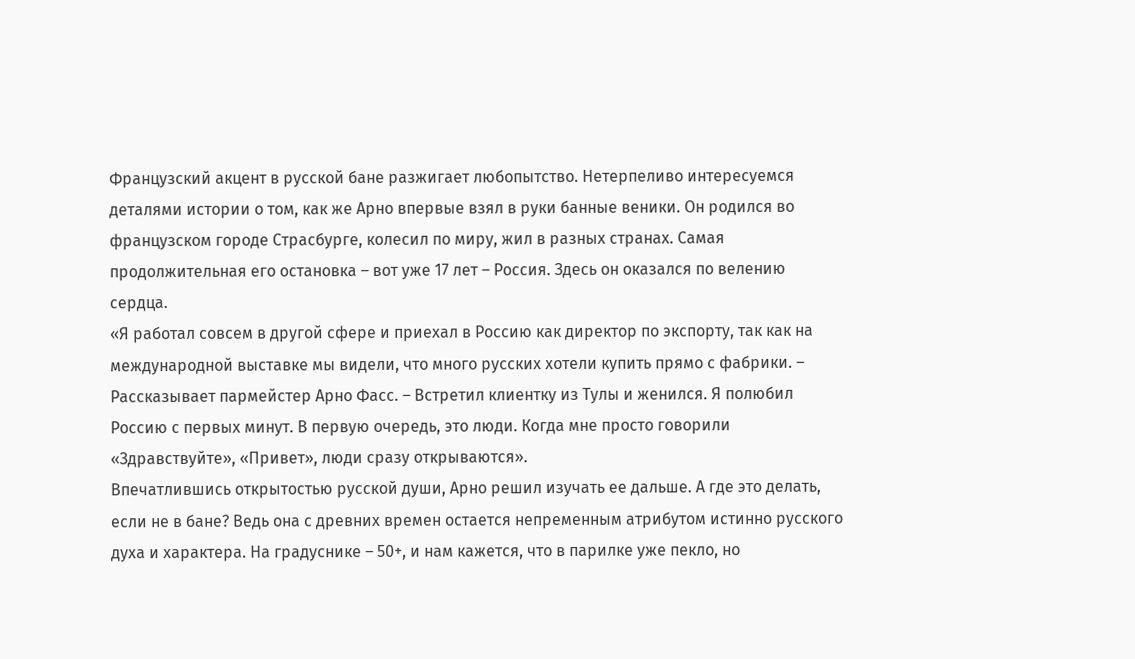Французский акцент в русской бане разжигает любопытство. Нетерпеливо интересуемся деталями истории о том, как же Арно впервые взял в руки банные веники. Он родился во французском городе Страсбурге, колесил по миру, жил в разных странах. Самая продолжительная его остановка – вот уже 17 лет – Россия. Здесь он оказался по велению сердца.
«Я работал совсем в другой сфере и приехал в Россию как директор по экспорту, так как на международной выставке мы видели, что много русских хотели купить прямо с фабрики. – Рассказывает пармейстер Арно Фасс. – Встретил клиентку из Тулы и женился. Я полюбил Россию с первых минут. В первую очередь, это люди. Когда мне просто говорили «Здравствуйте», «Привет», люди сразу открываются».
Впечатлившись открытостью русской души, Арно решил изучать ее дальше. А где это делать, если не в бане? Ведь она с древних времен остается непременным атрибутом истинно русского духа и характера. На градуснике – 50+, и нам кажется, что в парилке уже пекло, но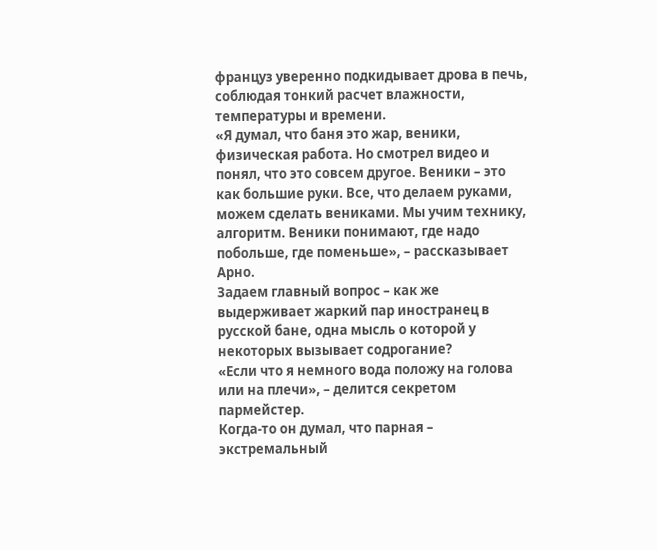француз уверенно подкидывает дрова в печь, соблюдая тонкий расчет влажности, температуры и времени.
«Я думал, что баня это жар, веники, физическая работа. Но смотрел видео и понял, что это совсем другое. Веники – это как большие руки. Все, что делаем руками, можем сделать вениками. Мы учим технику, алгоритм. Веники понимают, где надо побольше, где поменьше», – рассказывает Арно.
Задаем главный вопрос – как же выдерживает жаркий пар иностранец в русской бане, одна мысль о которой у некоторых вызывает содрогание?
«Если что я немного вода положу на голова или на плечи», – делится секретом пармейстер.
Когда-то он думал, что парная – экстремальный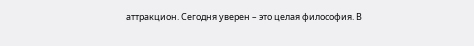аттракцион. Сегодня уверен – это целая философия. В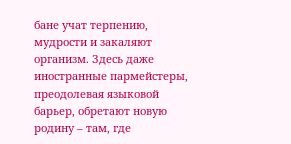бане учат терпению, мудрости и закаляют организм. Здесь даже иностранные пармейстеры, преодолевая языковой барьер, обретают новую родину – там, где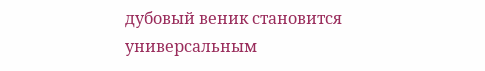дубовый веник становится универсальным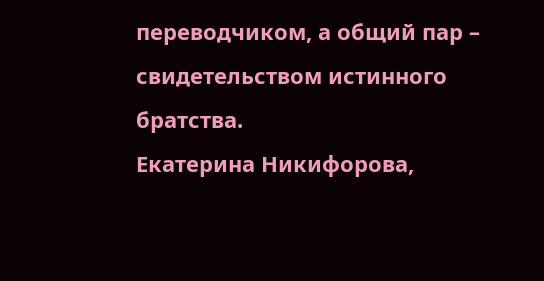переводчиком, а общий пар – свидетельством истинного братства.
Екатерина Никифорова,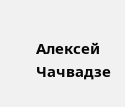Алексей Чачвадзе